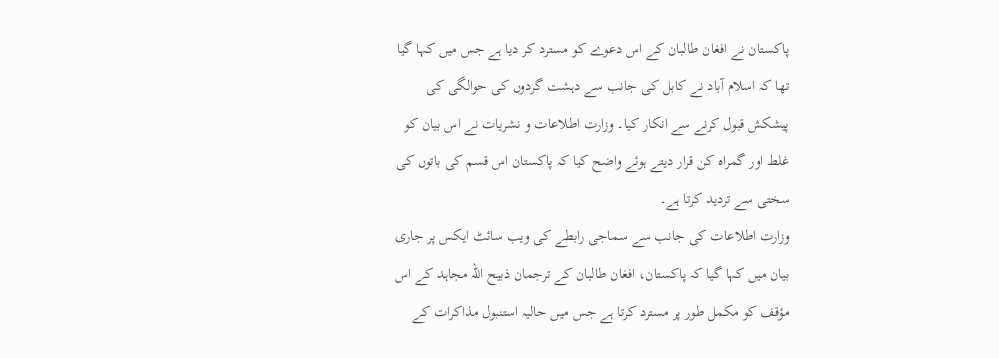پاکستان نے افغان طالبان کے اس دعوے کو مسترد کر دیا ہے جس میں کہا گیا تھا کہ اسلام آباد نے کابل کی جانب سے دہشت گردوں کی حوالگی کی پیشکش قبول کرنے سے انکار کیا۔ وزارت اطلاعات و نشریات نے اس بیان کو غلط اور گمراہ کن قرار دیتے ہوئے واضح کیا کہ پاکستان اس قسم کی باتوں کی سختی سے تردید کرتا ہے۔
وزارت اطلاعات کی جانب سے سماجی رابطے کی ویب سائٹ ایکس پر جاری بیان میں کہا گیا کہ پاکستان، افغان طالبان کے ترجمان ذبیح اللہ مجاہد کے اس مؤقف کو مکمل طور پر مسترد کرتا ہے جس میں حالیہ استنبول مذاکرات کے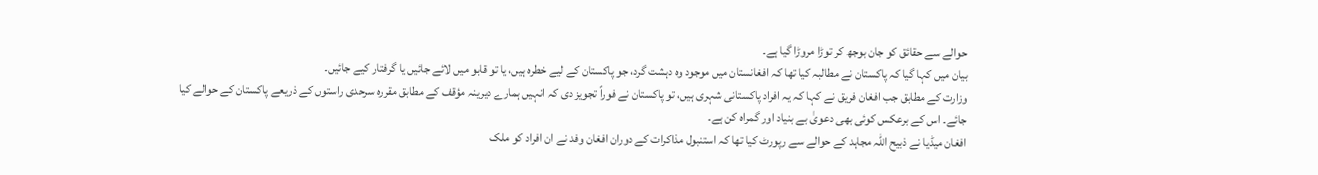حوالے سے حقائق کو جان بوجھ کر توڑا مروڑا گیا ہے۔
بیان میں کہا گیا کہ پاکستان نے مطالبہ کیا تھا کہ افغانستان میں موجود وہ دہشت گرد، جو پاکستان کے لیے خطرہ ہیں، یا تو قابو میں لائے جائیں یا گرفتار کیے جائیں۔
وزارت کے مطابق جب افغان فریق نے کہا کہ یہ افراد پاکستانی شہری ہیں، تو پاکستان نے فوراً تجویز دی کہ انہیں ہمارے دیرینہ مؤقف کے مطابق مقررہ سرحدی راستوں کے ذریعے پاکستان کے حوالے کیا جائے۔ اس کے برعکس کوئی بھی دعویٰ بے بنیاد اور گمراہ کن ہے۔
افغان میڈیا نے ذبیح اللہ مجاہد کے حوالے سے رپورٹ کیا تھا کہ استنبول مذاکرات کے دوران افغان وفد نے ان افراد کو ملک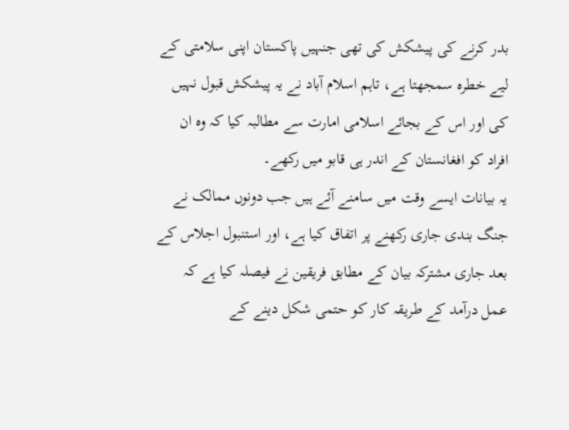بدر کرنے کی پیشکش کی تھی جنہیں پاکستان اپنی سلامتی کے لیے خطرہ سمجھتا ہے، تاہم اسلام آباد نے یہ پیشکش قبول نہیں کی اور اس کے بجائے اسلامی امارت سے مطالبہ کیا کہ وہ ان افراد کو افغانستان کے اندر ہی قابو میں رکھے۔
یہ بیانات ایسے وقت میں سامنے آئے ہیں جب دونوں ممالک نے جنگ بندی جاری رکھنے پر اتفاق کیا ہے، اور استنبول اجلاس کے بعد جاری مشترکہ بیان کے مطابق فریقین نے فیصلہ کیا ہے کہ عمل درآمد کے طریقہ کار کو حتمی شکل دینے کے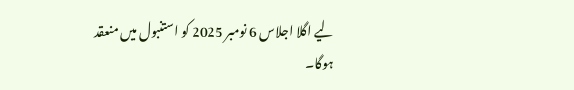لیے اگلا اجلاس 6 نومبر 2025 کو استنبول میں منعقد ہوگا۔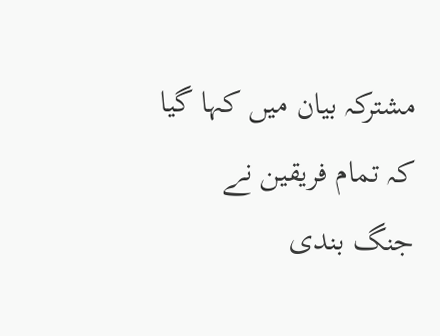مشترکہ بیان میں کہا گیا کہ تمام فریقین نے جنگ بندی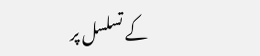کے تسلسل پر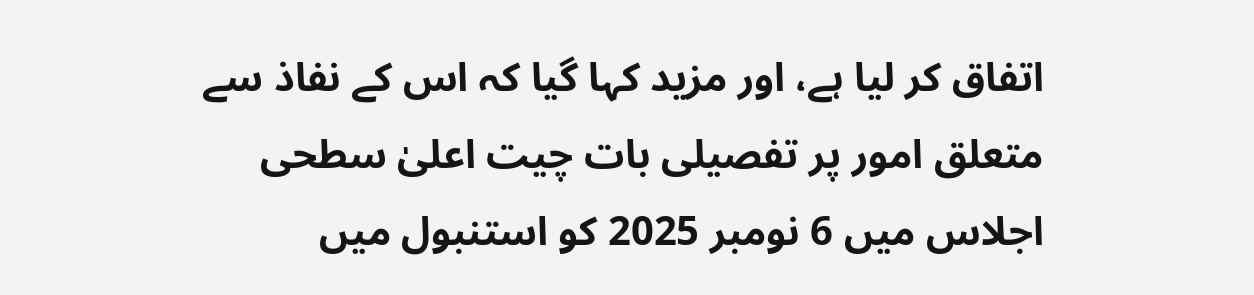اتفاق کر لیا ہے، اور مزید کہا گیا کہ اس کے نفاذ سے متعلق امور پر تفصیلی بات چیت اعلیٰ سطحی اجلاس میں 6 نومبر 2025 کو استنبول میں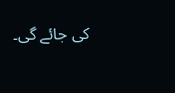کی جائے گی۔